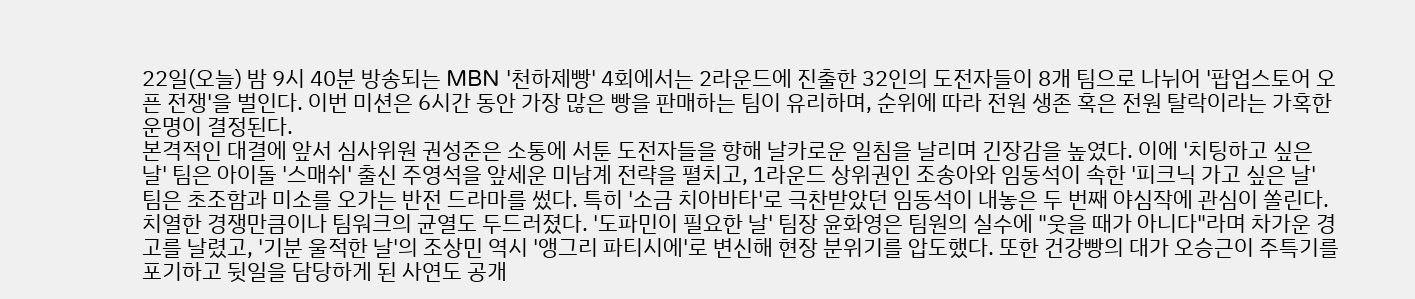22일(오늘) 밤 9시 40분 방송되는 MBN '천하제빵' 4회에서는 2라운드에 진출한 32인의 도전자들이 8개 팀으로 나뉘어 '팝업스토어 오픈 전쟁'을 벌인다. 이번 미션은 6시간 동안 가장 많은 빵을 판매하는 팀이 유리하며, 순위에 따라 전원 생존 혹은 전원 탈락이라는 가혹한 운명이 결정된다.
본격적인 대결에 앞서 심사위원 권성준은 소통에 서툰 도전자들을 향해 날카로운 일침을 날리며 긴장감을 높였다. 이에 '치팅하고 싶은 날' 팀은 아이돌 '스매쉬' 출신 주영석을 앞세운 미남계 전략을 펼치고, 1라운드 상위권인 조송아와 임동석이 속한 '피크닉 가고 싶은 날' 팀은 초조함과 미소를 오가는 반전 드라마를 썼다. 특히 '소금 치아바타'로 극찬받았던 임동석이 내놓은 두 번째 야심작에 관심이 쏠린다.
치열한 경쟁만큼이나 팀워크의 균열도 두드러졌다. '도파민이 필요한 날' 팀장 윤화영은 팀원의 실수에 "웃을 때가 아니다"라며 차가운 경고를 날렸고, '기분 울적한 날'의 조상민 역시 '앵그리 파티시에'로 변신해 현장 분위기를 압도했다. 또한 건강빵의 대가 오승근이 주특기를 포기하고 뒷일을 담당하게 된 사연도 공개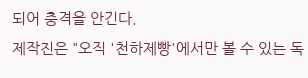되어 충격을 안긴다.
제작진은 "오직 '천하제빵'에서만 볼 수 있는 독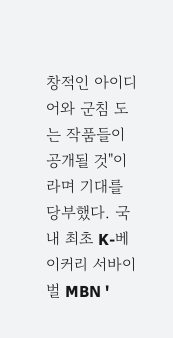창적인 아이디어와 군침 도는 작품들이 공개될 것"이라며 기대를 당부했다. 국내 최초 K-베이커리 서바이벌 MBN '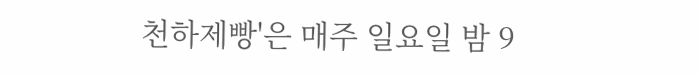천하제빵'은 매주 일요일 밤 9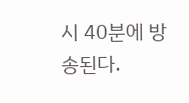시 40분에 방송된다.